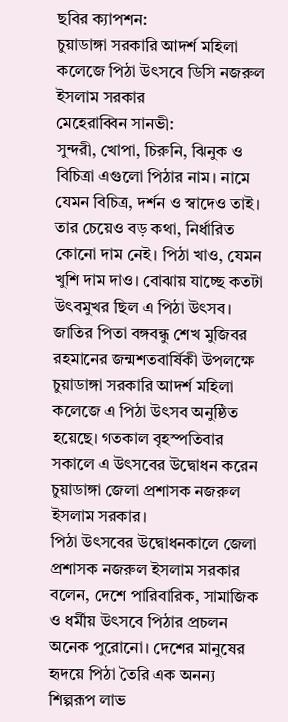ছবির ক্যাপশন:
চুয়াডাঙ্গা সরকারি আদর্শ মহিলা কলেজে পিঠা উৎসবে ডিসি নজরুল ইসলাম সরকার
মেহেরাব্বিন সানভী:
সুন্দরী, খোপা, চিরুনি, ঝিনুক ও বিচিত্রা এগুলো পিঠার নাম। নামে যেমন বিচিত্র, দর্শন ও স্বাদেও তাই। তার চেয়েও বড় কথা, নির্ধারিত কোনো দাম নেই। পিঠা খাও, যেমন খুশি দাম দাও। বোঝায় যাচ্ছে কতটা উৎবমুখর ছিল এ পিঠা উৎসব। জাতির পিতা বঙ্গবন্ধু শেখ মুজিবর রহমানের জন্মশতবার্ষিকী উপলক্ষে চুয়াডাঙ্গা সরকারি আদর্শ মহিলা কলেজে এ পিঠা উৎসব অনুষ্ঠিত হয়েছে। গতকাল বৃহস্পতিবার সকালে এ উৎসবের উদ্বোধন করেন চুয়াডাঙ্গা জেলা প্রশাসক নজরুল ইসলাম সরকার।
পিঠা উৎসবের উদ্বোধনকালে জেলা প্রশাসক নজরুল ইসলাম সরকার বলেন, দেশে পারিবারিক, সামাজিক ও ধর্মীয় উৎসবে পিঠার প্রচলন অনেক পুরোনো। দেশের মানুষের হৃদয়ে পিঠা তৈরি এক অনন্য শিল্পরূপ লাভ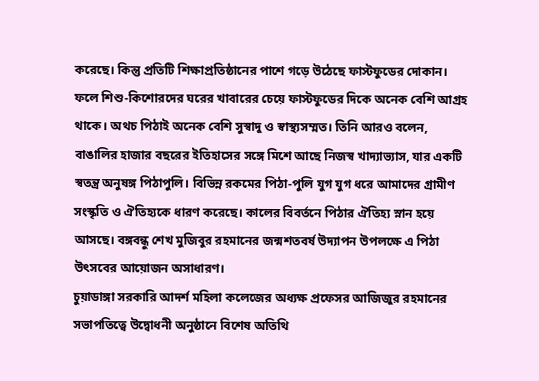করেছে। কিন্তু প্রতিটি শিক্ষাপ্রতিষ্ঠানের পাশে গড়ে উঠেছে ফাস্টফুডের দোকান। ফলে শিশু-কিশোরদের ঘরের খাবারের চেয়ে ফাস্টফুডের দিকে অনেক বেশি আগ্রহ থাকে। অথচ পিঠাই অনেক বেশি সুস্বাদু ও স্বাস্থ্যসম্মত। তিনি আরও বলেন, বাঙালির হাজার বছরের ইতিহাসের সঙ্গে মিশে আছে নিজস্ব খাদ্যাভ্যাস, যার একটি স্বতন্ত্র অনুষঙ্গ পিঠাপুলি। বিভিন্ন রকমের পিঠা-পুলি যুগ যুগ ধরে আমাদের গ্রামীণ সংস্কৃতি ও ঐতিহ্যকে ধারণ করেছে। কালের বিবর্তনে পিঠার ঐতিহ্য স্নান হয়ে আসছে। বঙ্গবন্ধু শেখ মুজিবুর রহমানের জন্মশতবর্ষ উদ্যাপন উপলক্ষে এ পিঠা উৎসবের আয়োজন অসাধারণ।
চুয়াডাঙ্গা সরকারি আদর্শ মহিলা কলেজের অধ্যক্ষ প্রফেসর আজিজুর রহমানের সভাপতিত্বে উদ্বোধনী অনুষ্ঠানে বিশেষ অতিথি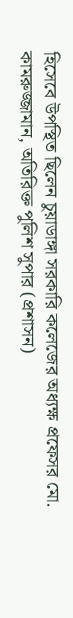হিসেবে উপস্থিত ছিলেন চুয়াডাঙ্গা সরকারি কলেজের অধ্যক্ষ প্রফেসর মো. কামরুজ্জামান, অতিরিক্ত পুলিশ সুপার (প্রশাসন)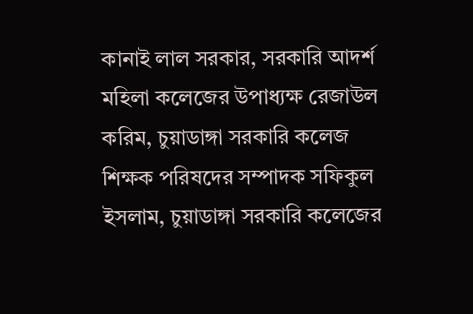কানাই লাল সরকার, সরকারি আদর্শ মহিলা কলেজের উপাধ্যক্ষ রেজাউল করিম, চুয়াডাঙ্গা সরকারি কলেজ শিক্ষক পরিষদের সম্পাদক সফিকুল ইসলাম, চুয়াডাঙ্গা সরকারি কলেজের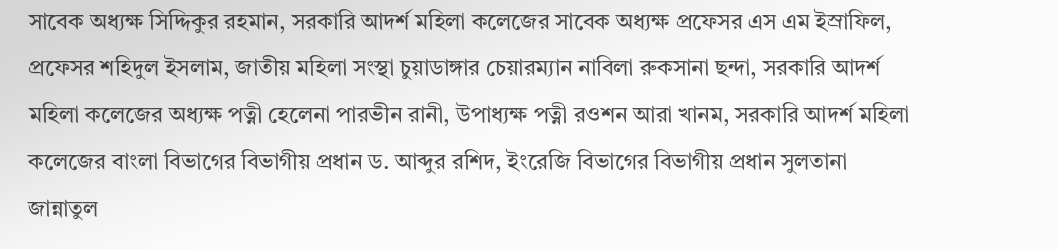সাবেক অধ্যক্ষ সিদ্দিকুর রহমান, সরকারি আদর্শ মহিলা কলেজের সাবেক অধ্যক্ষ প্রফেসর এস এম ইস্রাফিল, প্রফেসর শহিদুল ইসলাম, জাতীয় মহিলা সংস্থা চুয়াডাঙ্গার চেয়ারম্যান নাবিলা রুকসানা ছন্দা, সরকারি আদর্শ মহিলা কলেজের অধ্যক্ষ পত্নী হেলেনা পারভীন রানী, উপাধ্যক্ষ পত্নী রওশন আরা খানম, সরকারি আদর্শ মহিলা কলেজের বাংলা বিভাগের বিভাগীয় প্রধান ড. আব্দুর রশিদ, ইংরেজি বিভাগের বিভাগীয় প্রধান সুলতানা জান্নাতুল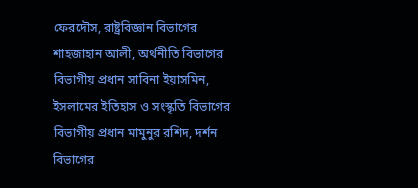ফেরদৌস, রাষ্ট্রবিজ্ঞান বিভাগের শাহজাহান আলী, অর্থনীতি বিভাগের বিভাগীয় প্রধান সাবিনা ইয়াসমিন, ইসলামের ইতিহাস ও সংস্কৃতি বিভাগের বিভাগীয় প্রধান মামুনুর রশিদ, দর্শন বিভাগের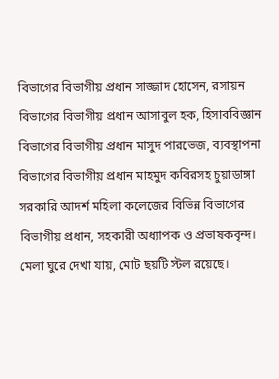বিভাগের বিভাগীয় প্রধান সাজ্জাদ হোসেন, রসায়ন বিভাগের বিভাগীয় প্রধান আসাবুল হক, হিসাববিজ্ঞান বিভাগের বিভাগীয় প্রধান মাসুদ পারভেজ, ব্যবস্থাপনা বিভাগের বিভাগীয় প্রধান মাহমুদ কবিরসহ চুয়াডাঙ্গা সরকারি আদর্শ মহিলা কলেজের বিভিন্ন বিভাগের বিভাগীয় প্রধান, সহকারী অধ্যাপক ও প্রভাষকবৃন্দ।
মেলা ঘুরে দেখা যায়, মোট ছয়টি স্টল রয়েছে।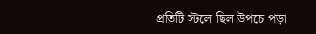প্রতিটি স্টলে ছিল উপচে পড়া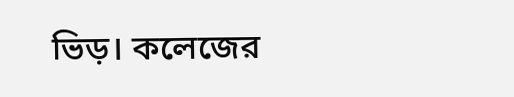ভিড়। কলেজের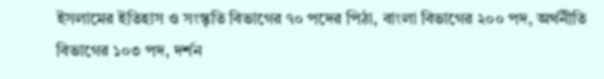ইসলামের ইতিহাস ও সংস্কৃতি বিভাগের ৭০ পদের পিঠা, বাংলা বিভাগের ২০০ পদ, অর্থনীতি বিভাগের ১০৩ পদ, দর্শন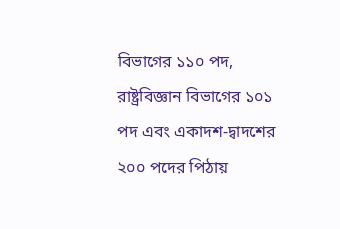বিভাগের ১১০ পদ, রাষ্ট্রবিজ্ঞান বিভাগের ১০১ পদ এবং একাদশ-দ্বাদশের ২০০ পদের পিঠায়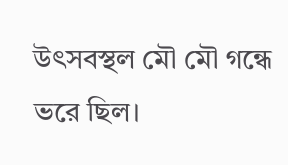উৎসবস্থল মৌ মৌ গন্ধে ভরে ছিল।